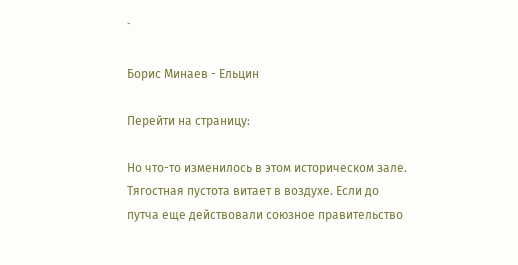`

Борис Минаев - Ельцин

Перейти на страницу:

Но что-то изменилось в этом историческом зале. Тягостная пустота витает в воздухе. Если до путча еще действовали союзное правительство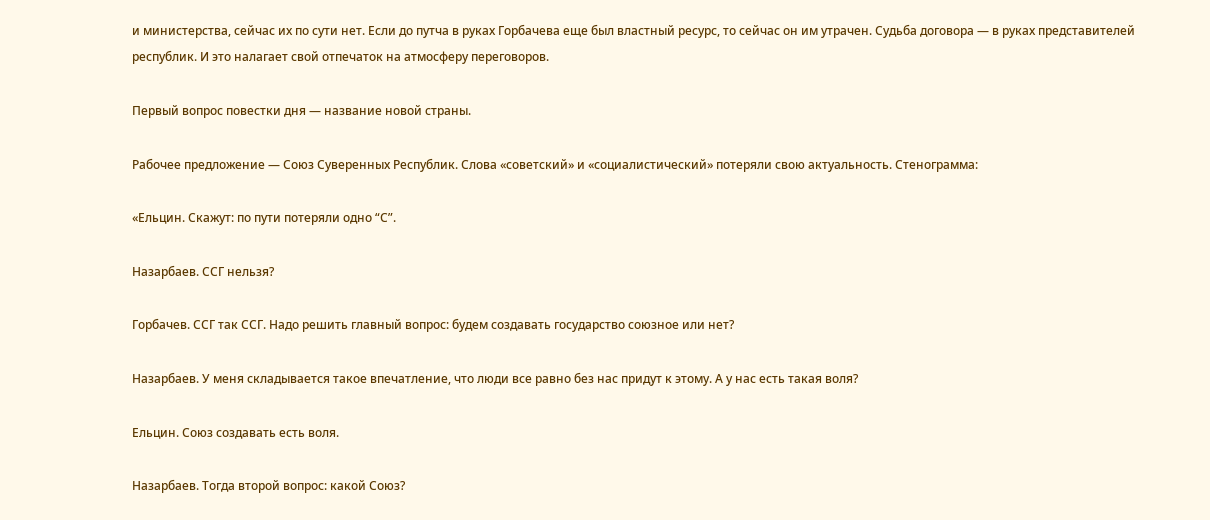и министерства, сейчас их по сути нет. Если до путча в руках Горбачева еще был властный ресурс, то сейчас он им утрачен. Судьба договора — в руках представителей республик. И это налагает свой отпечаток на атмосферу переговоров.

Первый вопрос повестки дня — название новой страны.

Рабочее предложение — Союз Суверенных Республик. Слова «советский» и «социалистический» потеряли свою актуальность. Стенограмма:

«Ельцин. Скажут: по пути потеряли одно “С”.

Назарбаев. ССГ нельзя?

Горбачев. ССГ так ССГ. Надо решить главный вопрос: будем создавать государство союзное или нет?

Назарбаев. У меня складывается такое впечатление, что люди все равно без нас придут к этому. А у нас есть такая воля?

Ельцин. Союз создавать есть воля.

Назарбаев. Тогда второй вопрос: какой Союз?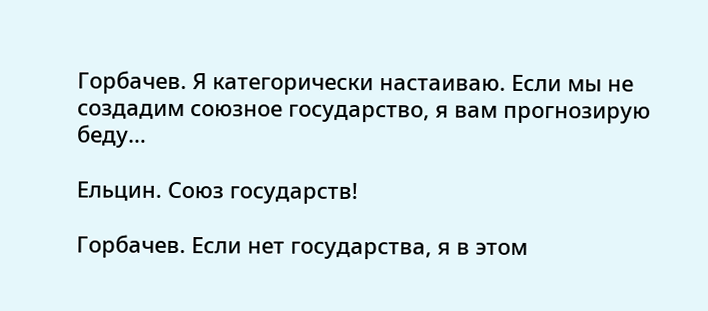Горбачев. Я категорически настаиваю. Если мы не создадим союзное государство, я вам прогнозирую беду…

Ельцин. Союз государств!

Горбачев. Если нет государства, я в этом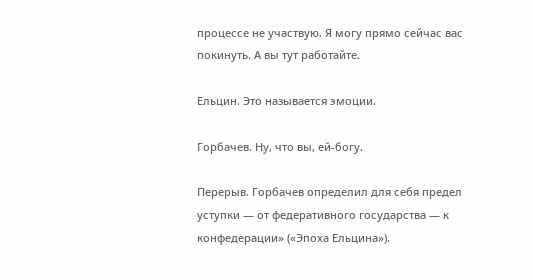процессе не участвую. Я могу прямо сейчас вас покинуть. А вы тут работайте.

Ельцин. Это называется эмоции.

Горбачев. Ну, что вы, ей-богу.

Перерыв. Горбачев определил для себя предел уступки — от федеративного государства — к конфедерации» («Эпоха Ельцина»).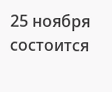25 ноября состоится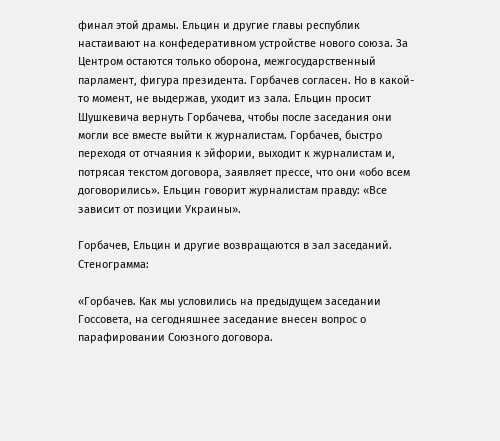финал этой драмы. Ельцин и другие главы республик настаивают на конфедеративном устройстве нового союза. За Центром остаются только оборона, межгосударственный парламент, фигура президента. Горбачев согласен. Но в какой-то момент, не выдержав, уходит из зала. Ельцин просит Шушкевича вернуть Горбачева, чтобы после заседания они могли все вместе выйти к журналистам. Горбачев, быстро переходя от отчаяния к эйфории, выходит к журналистам и, потрясая текстом договора, заявляет прессе, что они «обо всем договорились». Ельцин говорит журналистам правду: «Все зависит от позиции Украины».

Горбачев, Ельцин и другие возвращаются в зал заседаний. Стенограмма:

«Горбачев. Как мы условились на предыдущем заседании Госсовета, на сегодняшнее заседание внесен вопрос о парафировании Союзного договора.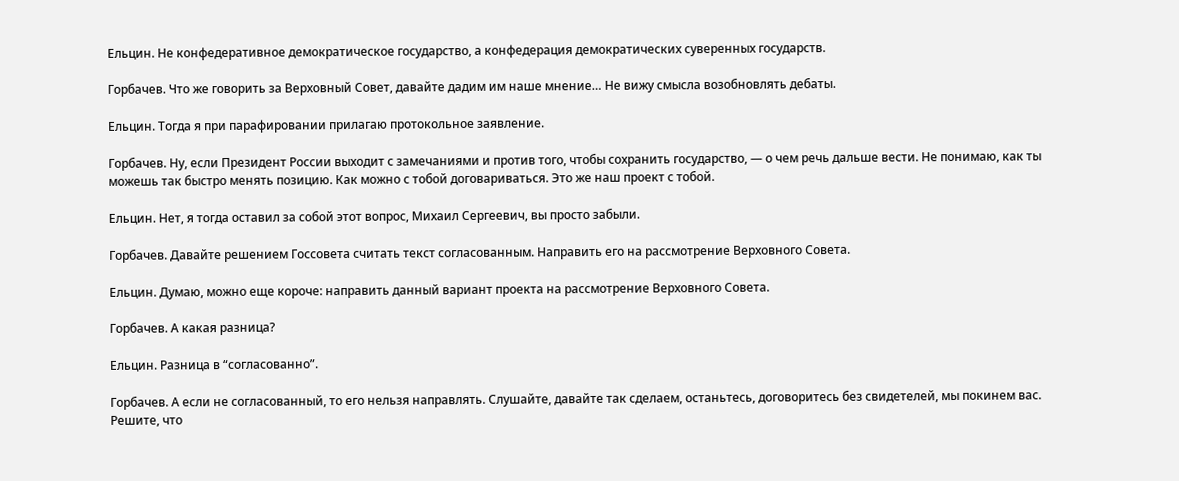Ельцин. Не конфедеративное демократическое государство, а конфедерация демократических суверенных государств.

Горбачев. Что же говорить за Верховный Совет, давайте дадим им наше мнение… Не вижу смысла возобновлять дебаты.

Ельцин. Тогда я при парафировании прилагаю протокольное заявление.

Горбачев. Ну, если Президент России выходит с замечаниями и против того, чтобы сохранить государство, — о чем речь дальше вести. Не понимаю, как ты можешь так быстро менять позицию. Как можно с тобой договариваться. Это же наш проект с тобой.

Ельцин. Нет, я тогда оставил за собой этот вопрос, Михаил Сергеевич, вы просто забыли.

Горбачев. Давайте решением Госсовета считать текст согласованным. Направить его на рассмотрение Верховного Совета.

Ельцин. Думаю, можно еще короче: направить данный вариант проекта на рассмотрение Верховного Совета.

Горбачев. А какая разница?

Ельцин. Разница в “согласованно”.

Горбачев. А если не согласованный, то его нельзя направлять. Слушайте, давайте так сделаем, останьтесь, договоритесь без свидетелей, мы покинем вас. Решите, что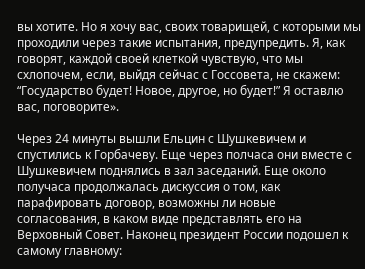вы хотите. Но я хочу вас, своих товарищей, с которыми мы проходили через такие испытания, предупредить. Я, как говорят, каждой своей клеткой чувствую, что мы схлопочем, если, выйдя сейчас с Госсовета, не скажем: “Государство будет! Новое, другое, но будет!” Я оставлю вас, поговорите».

Через 24 минуты вышли Ельцин с Шушкевичем и спустились к Горбачеву. Еще через полчаса они вместе с Шушкевичем поднялись в зал заседаний. Еще около получаса продолжалась дискуссия о том, как парафировать договор, возможны ли новые согласования, в каком виде представлять его на Верховный Совет. Наконец президент России подошел к самому главному: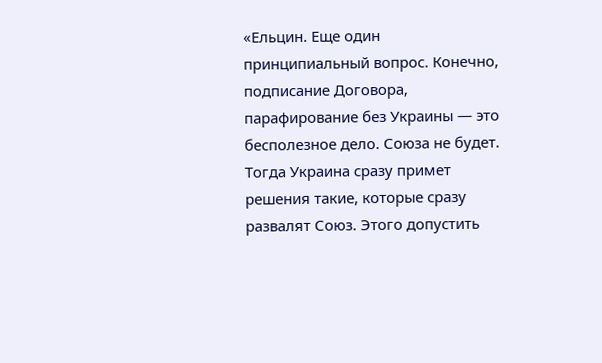«Ельцин. Еще один принципиальный вопрос. Конечно, подписание Договора, парафирование без Украины — это бесполезное дело. Союза не будет. Тогда Украина сразу примет решения такие, которые сразу развалят Союз. Этого допустить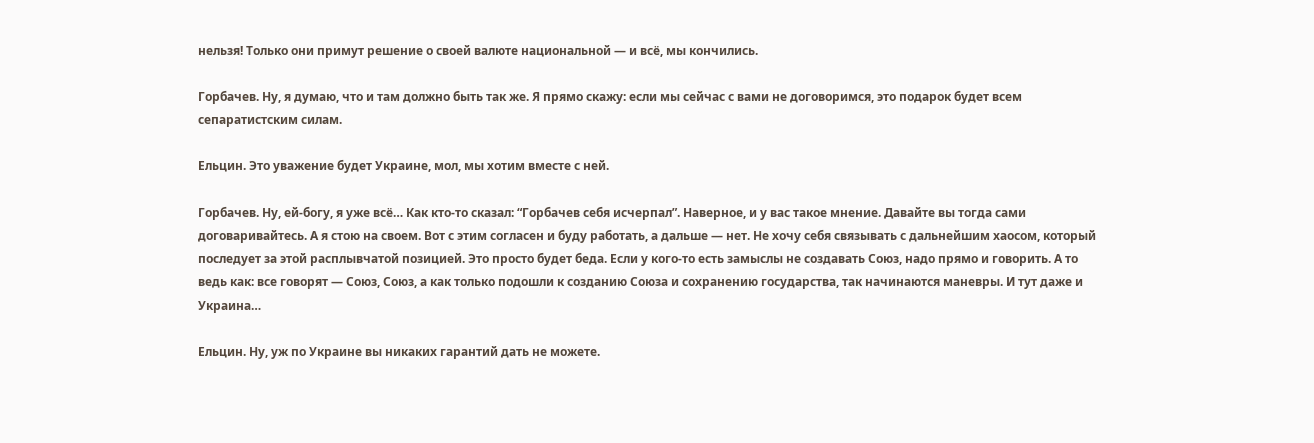нельзя! Только они примут решение о своей валюте национальной — и всё, мы кончились.

Горбачев. Ну, я думаю, что и там должно быть так же. Я прямо скажу: если мы сейчас с вами не договоримся, это подарок будет всем сепаратистским силам.

Ельцин. Это уважение будет Украине, мол, мы хотим вместе с ней.

Горбачев. Ну, ей-богу, я уже всё… Как кто-то сказал: “Горбачев себя исчерпал”. Наверное, и у вас такое мнение. Давайте вы тогда сами договаривайтесь. А я стою на своем. Вот с этим согласен и буду работать, а дальше — нет. Не хочу себя связывать с дальнейшим хаосом, который последует за этой расплывчатой позицией. Это просто будет беда. Если у кого-то есть замыслы не создавать Союз, надо прямо и говорить. А то ведь как: все говорят — Союз, Союз, а как только подошли к созданию Союза и сохранению государства, так начинаются маневры. И тут даже и Украина…

Ельцин. Ну, уж по Украине вы никаких гарантий дать не можете.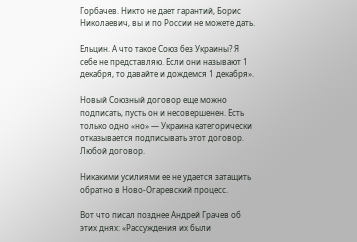Горбачев. Никто не дает гарантий, Борис Николаевич, вы и по России не можете дать.

Ельцин. А что такое Союз без Украины? Я себе не представляю. Если они называют 1 декабря, то давайте и дождемся 1 декабря».

Новый Союзный договор еще можно подписать, пусть он и несовершенен. Есть только одно «но» — Украина категорически отказывается подписывать этот договор. Любой договор.

Никакими усилиями ее не удается затащить обратно в Ново-Огаревский процесс.

Вот что писал позднее Андрей Грачев об этих днях: «Рассуждения их были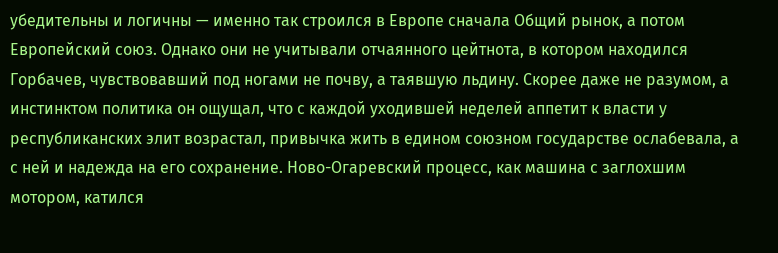убедительны и логичны — именно так строился в Европе сначала Общий рынок, а потом Европейский союз. Однако они не учитывали отчаянного цейтнота, в котором находился Горбачев, чувствовавший под ногами не почву, а таявшую льдину. Скорее даже не разумом, а инстинктом политика он ощущал, что с каждой уходившей неделей аппетит к власти у республиканских элит возрастал, привычка жить в едином союзном государстве ослабевала, а с ней и надежда на его сохранение. Ново-Огаревский процесс, как машина с заглохшим мотором, катился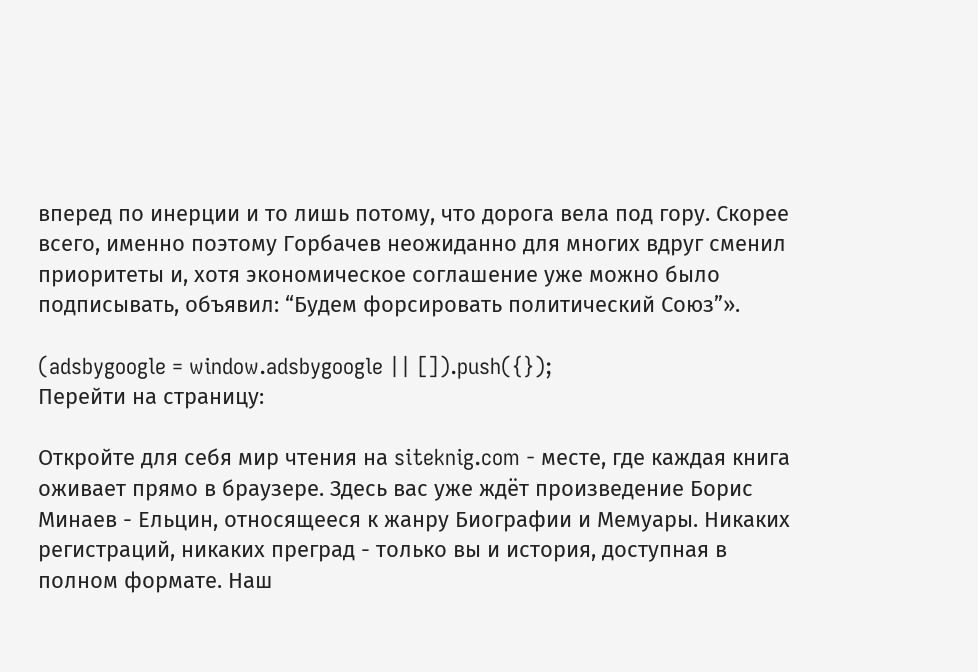вперед по инерции и то лишь потому, что дорога вела под гору. Скорее всего, именно поэтому Горбачев неожиданно для многих вдруг сменил приоритеты и, хотя экономическое соглашение уже можно было подписывать, объявил: “Будем форсировать политический Союз”».

(adsbygoogle = window.adsbygoogle || []).push({});
Перейти на страницу:

Откройте для себя мир чтения на siteknig.com - месте, где каждая книга оживает прямо в браузере. Здесь вас уже ждёт произведение Борис Минаев - Ельцин, относящееся к жанру Биографии и Мемуары. Никаких регистраций, никаких преград - только вы и история, доступная в полном формате. Наш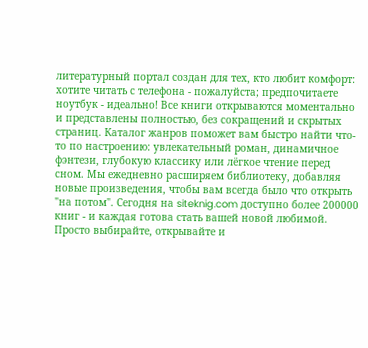литературный портал создан для тех, кто любит комфорт: хотите читать с телефона - пожалуйста; предпочитаете ноутбук - идеально! Все книги открываются моментально и представлены полностью, без сокращений и скрытых страниц. Каталог жанров поможет вам быстро найти что-то по настроению: увлекательный роман, динамичное фэнтези, глубокую классику или лёгкое чтение перед сном. Мы ежедневно расширяем библиотеку, добавляя новые произведения, чтобы вам всегда было что открыть "на потом". Сегодня на siteknig.com доступно более 200000 книг - и каждая готова стать вашей новой любимой. Просто выбирайте, открывайте и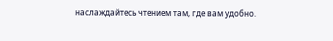наслаждайтесь чтением там, где вам удобно.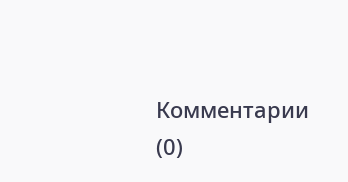Комментарии (0)